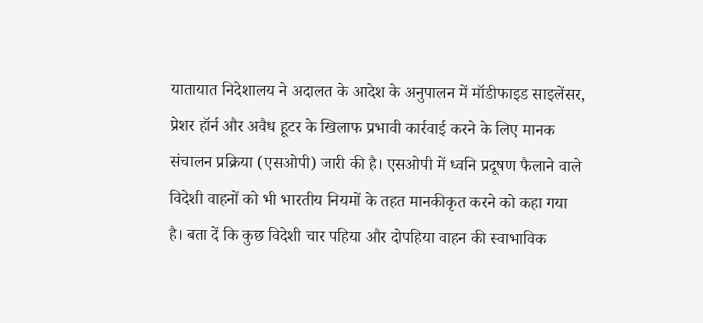यातायात निदेशालय ने अदालत के आदेश के अनुपालन में मॉडीफाइड साइलेंसर, प्रेशर हॉर्न और अवैध हूटर के खिलाफ प्रभावी कार्रवाई करने के लिए मानक संचालन प्रक्रिया (एसओपी) जारी की है। एसओपी में ध्वनि प्रदूषण फैलाने वाले विदेशी वाहनों को भी भारतीय नियमों के तहत मानकीकृत करने को कहा गया है। बता दें कि कुछ विदेशी चार पहिया और दोपहिया वाहन की स्वाभाविक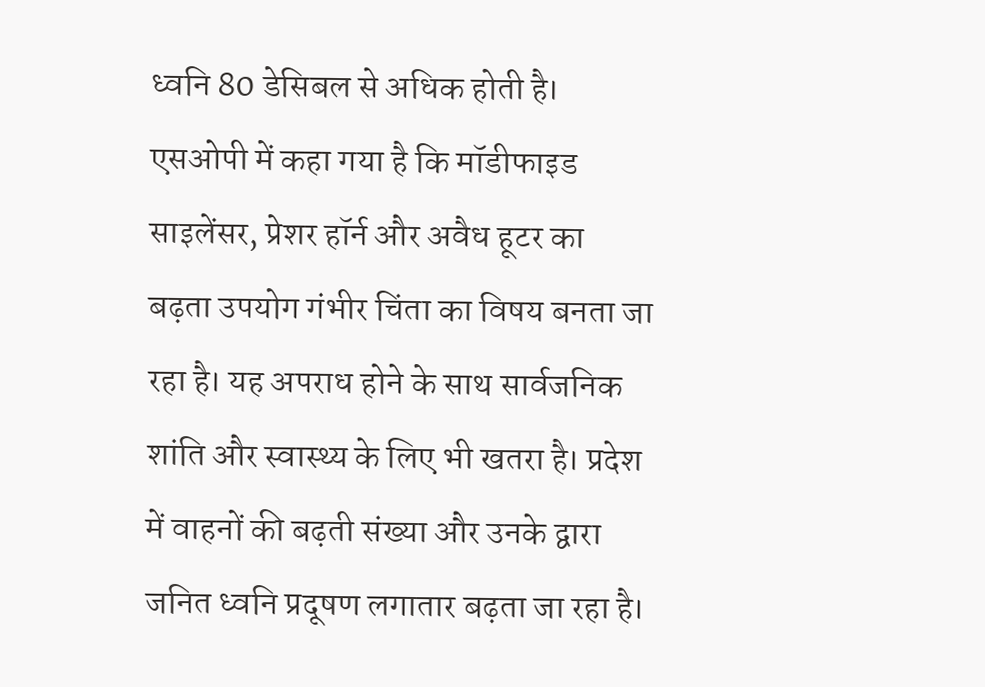ध्वनि 80 डेसिबल से अधिक होती है।
एसओपी में कहा गया है कि मॉडीफाइड साइलेंसर, प्रेशर हॉर्न और अवैध हूटर का बढ़ता उपयोग गंभीर चिंता का विषय बनता जा रहा है। यह अपराध होने के साथ सार्वजनिक शांति और स्वास्थ्य के लिए भी खतरा है। प्रदेश में वाहनों की बढ़ती संख्या और उनके द्वारा जनित ध्वनि प्रदूषण लगातार बढ़ता जा रहा है।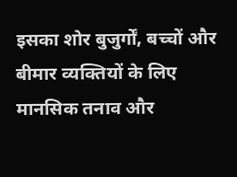इसका शोर बुजुर्गों, बच्चों और बीमार व्यक्तियों के लिए मानसिक तनाव और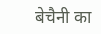बेचैनी का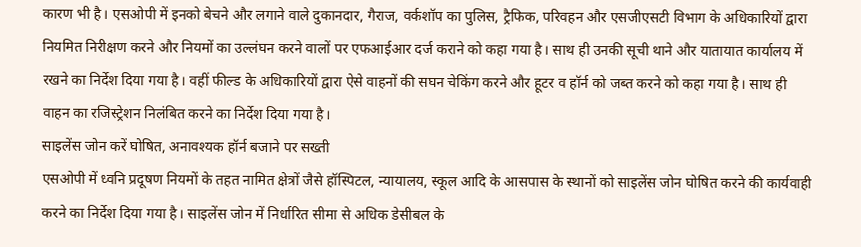कारण भी है। एसओपी में इनको बेचने और लगाने वाले दुकानदार, गैराज, वर्कशॉप का पुलिस, ट्रैफिक, परिवहन और एसजीएसटी विभाग के अधिकारियों द्वारा नियमित निरीक्षण करने और नियमों का उल्लंघन करने वालों पर एफआईआर दर्ज कराने को कहा गया है। साथ ही उनकी सूची थाने और यातायात कार्यालय में रखने का निर्देश दिया गया है। वहीं फील्ड के अधिकारियों द्वारा ऐसे वाहनों की सघन चेकिंग करने और हूटर व हॉर्न को जब्त करने को कहा गया है। साथ ही वाहन का रजिस्ट्रेशन निलंबित करने का निर्देश दिया गया है।
साइलेंस जोन करें घोषित, अनावश्यक हॉर्न बजाने पर सख्ती
एसओपी में ध्वनि प्रदूषण नियमों के तहत नामित क्षेत्रों जैसे हॉस्पिटल, न्यायालय, स्कूल आदि के आसपास के स्थानों को साइलेंस जोन घोषित करने की कार्यवाही करने का निर्देश दिया गया है। साइलेंस जोन में निर्धारित सीमा से अधिक डेसीबल के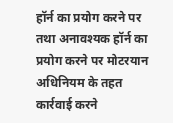हॉर्न का प्रयोग करने पर तथा अनावश्यक हॉर्न का प्रयोग करने पर मोटरयान अधिनियम के तहत कार्रवाई करने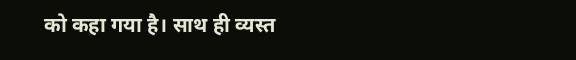को कहा गया है। साथ ही व्यस्त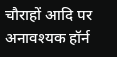चौराहों आदि पर अनावश्यक हॉर्न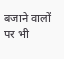बजाने वालों पर भी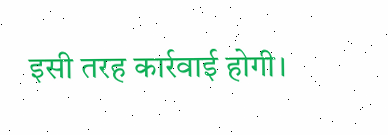इसी तरह कार्रवाई होगी।